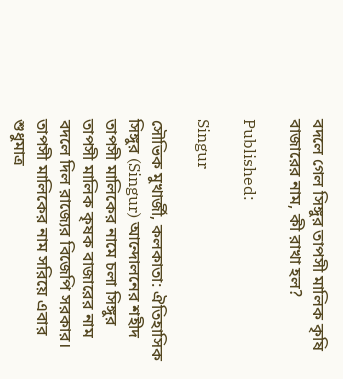বদলে গেল সিঙ্গুর তাপসী মালিক কৃষি বাজারের নাম, কী রাখা হল?

Published:

Singur

সৌভিক মুখার্জী, কলকাতা: ঐতিহাসিক সিঙ্গুর (Singur) আন্দোলনের শহীদ তাপসী মালিকের নামে চলা সিঙ্গুর তাপসী মালিক কৃষক বাজারের নাম বদলে দিল রাজ্যের বিজেপি সরকার। তাপসী মালিকের নাম সরিয়ে এবার শুধুমাত্র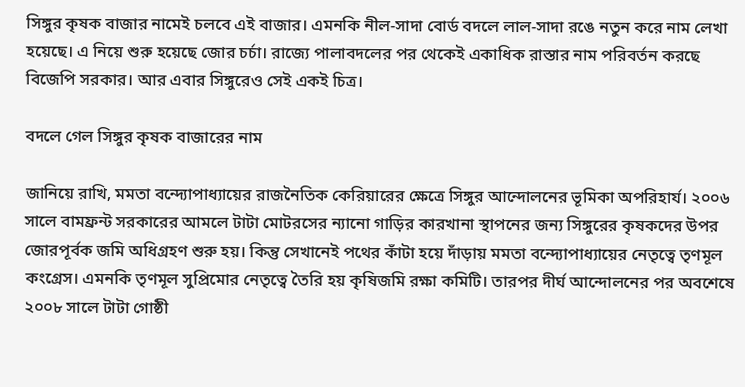সিঙ্গুর কৃষক বাজার নামেই চলবে এই বাজার। এমনকি নীল-সাদা বোর্ড বদলে লাল-সাদা রঙে নতুন করে নাম লেখা হয়েছে। এ নিয়ে শুরু হয়েছে জোর চর্চা। রাজ্যে পালাবদলের পর থেকেই একাধিক রাস্তার নাম পরিবর্তন করছে বিজেপি সরকার। আর এবার সিঙ্গুরেও সেই একই চিত্র।

বদলে গেল সিঙ্গুর কৃষক বাজারের নাম

জানিয়ে রাখি, মমতা বন্দ্যোপাধ্যায়ের রাজনৈতিক কেরিয়ারের ক্ষেত্রে সিঙ্গুর আন্দোলনের ভূমিকা অপরিহার্য। ২০০৬ সালে বামফ্রন্ট সরকারের আমলে টাটা মোটরসের ন্যানো গাড়ির কারখানা স্থাপনের জন্য সিঙ্গুরের কৃষকদের উপর জোরপূর্বক জমি অধিগ্রহণ শুরু হয়। কিন্তু সেখানেই পথের কাঁটা হয়ে দাঁড়ায় মমতা বন্দ্যোপাধ্যায়ের নেতৃত্বে তৃণমূল কংগ্রেস। এমনকি তৃণমূল সুপ্রিমোর নেতৃত্বে তৈরি হয় কৃষিজমি রক্ষা কমিটি। তারপর দীর্ঘ আন্দোলনের পর অবশেষে ২০০৮ সালে টাটা গোষ্ঠী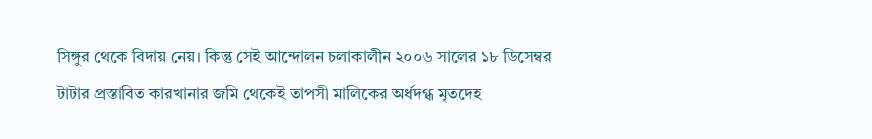সিঙ্গুর থেকে বিদায় নেয়। কিন্তু সেই আন্দোলন চলাকালীন ২০০৬ সালের ১৮ ডিসেম্বর টাটার প্রস্তাবিত কারখানার জমি থেকেই তাপসী মালিকের অর্ধদগ্ধ মৃতদেহ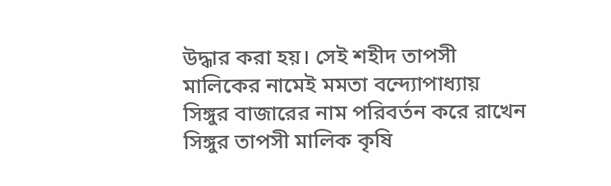উদ্ধার করা হয়। সেই শহীদ তাপসী মালিকের নামেই মমতা বন্দ্যোপাধ্যায় সিঙ্গুর বাজারের নাম পরিবর্তন করে রাখেন সিঙ্গুর তাপসী মালিক কৃষি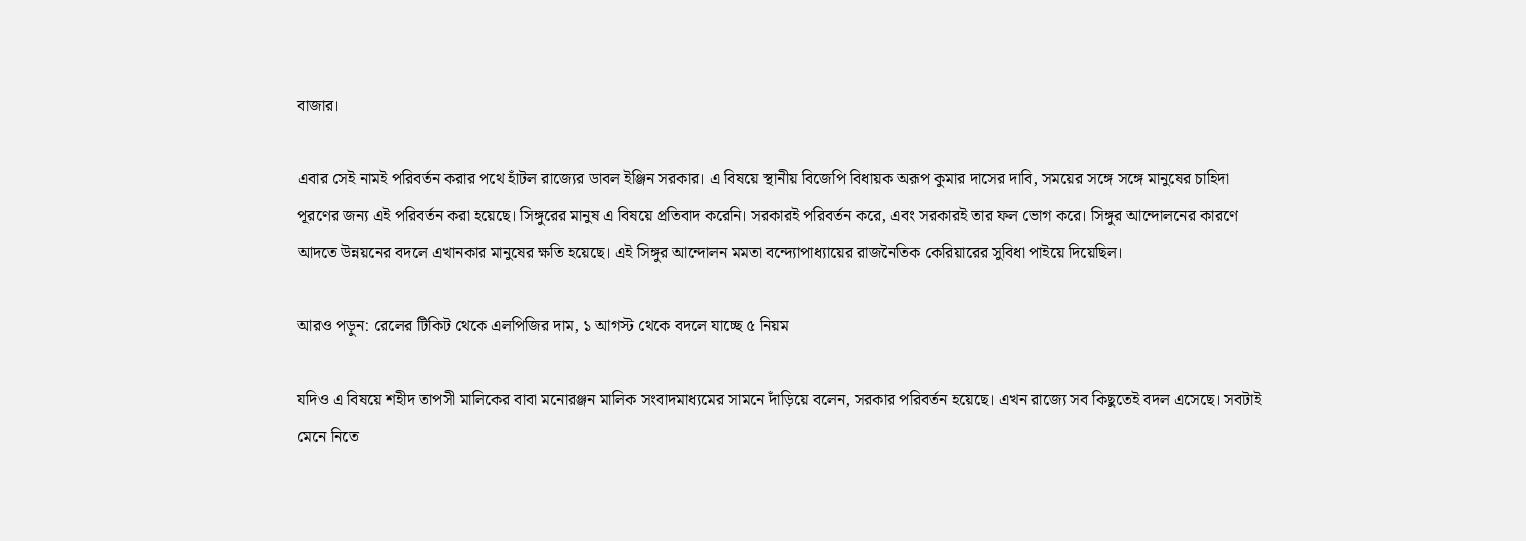বাজার।

এবার সেই নামই পরিবর্তন করার পথে হাঁটল রাজ্যের ডাবল ইঞ্জিন সরকার। এ বিষয়ে স্থানীয় বিজেপি বিধায়ক অরূপ কুমার দাসের দাবি, সময়ের সঙ্গে সঙ্গে মানুষের চাহিদা পূরণের জন্য এই পরিবর্তন করা হয়েছে। সিঙ্গুরের মানুষ এ বিষয়ে প্রতিবাদ করেনি। সরকারই পরিবর্তন করে, এবং সরকারই তার ফল ভোগ করে। সিঙ্গুর আন্দোলনের কারণে আদতে উন্নয়নের বদলে এখানকার মানুষের ক্ষতি হয়েছে। এই সিঙ্গুর আন্দোলন মমতা বন্দ্যোপাধ্যায়ের রাজনৈতিক কেরিয়ারের সুবিধা পাইয়ে দিয়েছিল।

আরও পড়ুন: রেলের টিকিট থেকে এলপিজির দাম, ১ আগস্ট থেকে বদলে যাচ্ছে ৫ নিয়ম

যদিও এ বিষয়ে শহীদ তাপসী মালিকের বাবা মনোরঞ্জন মালিক সংবাদমাধ্যমের সামনে দাঁড়িয়ে বলেন, সরকার পরিবর্তন হয়েছে। এখন রাজ্যে সব কিছুতেই বদল এসেছে। সবটাই মেনে নিতে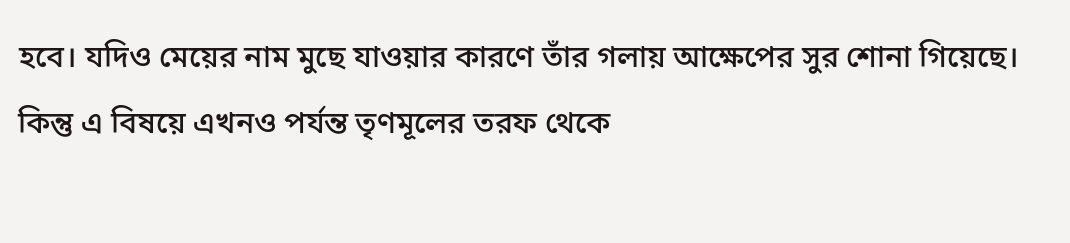হবে। যদিও মেয়ের নাম মুছে যাওয়ার কারণে তাঁর গলায় আক্ষেপের সুর শোনা গিয়েছে। কিন্তু এ বিষয়ে এখনও পর্যন্ত তৃণমূলের তরফ থেকে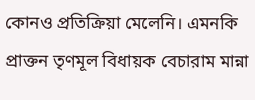কোনও প্রতিক্রিয়া মেলেনি। এমনকি প্রাক্তন তৃণমূল বিধায়ক বেচারাম মান্না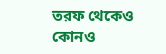তরফ থেকেও কোনও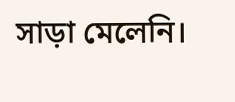সাড়া মেলেনি।